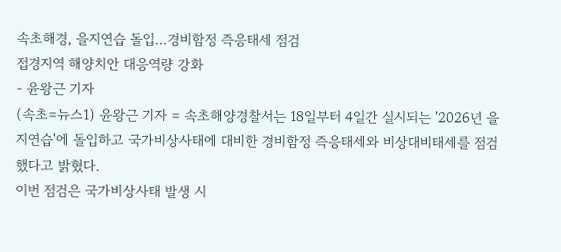속초해경, 을지연습 돌입…경비함정 즉응태세 점검
접경지역 해양치안 대응역량 강화
- 윤왕근 기자
(속초=뉴스1) 윤왕근 기자 = 속초해양경찰서는 18일부터 4일간 실시되는 '2026년 을지연습'에 돌입하고 국가비상사태에 대비한 경비함정 즉응태세와 비상대비태세를 점검했다고 밝혔다.
이번 점검은 국가비상사태 발생 시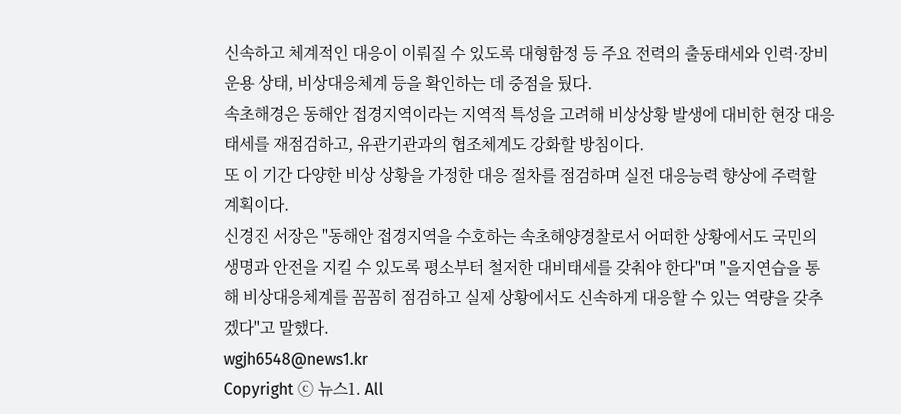신속하고 체계적인 대응이 이뤄질 수 있도록 대형함정 등 주요 전력의 출동태세와 인력·장비 운용 상태, 비상대응체계 등을 확인하는 데 중점을 뒀다.
속초해경은 동해안 접경지역이라는 지역적 특성을 고려해 비상상황 발생에 대비한 현장 대응태세를 재점검하고, 유관기관과의 협조체계도 강화할 방침이다.
또 이 기간 다양한 비상 상황을 가정한 대응 절차를 점검하며 실전 대응능력 향상에 주력할 계획이다.
신경진 서장은 "동해안 접경지역을 수호하는 속초해양경찰로서 어떠한 상황에서도 국민의 생명과 안전을 지킬 수 있도록 평소부터 철저한 대비태세를 갖춰야 한다"며 "을지연습을 통해 비상대응체계를 꼼꼼히 점검하고 실제 상황에서도 신속하게 대응할 수 있는 역량을 갖추겠다"고 말했다.
wgjh6548@news1.kr
Copyright ⓒ 뉴스1. All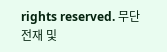rights reserved. 무단 전재 및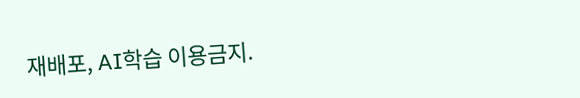재배포, AI학습 이용금지.